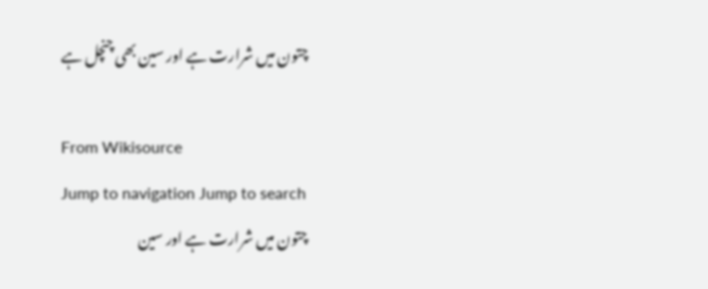چتون میں شرارت ہے اور سین بھی چنچل ہے

From Wikisource
Jump to navigation Jump to search
چتون میں شرارت ہے اور سین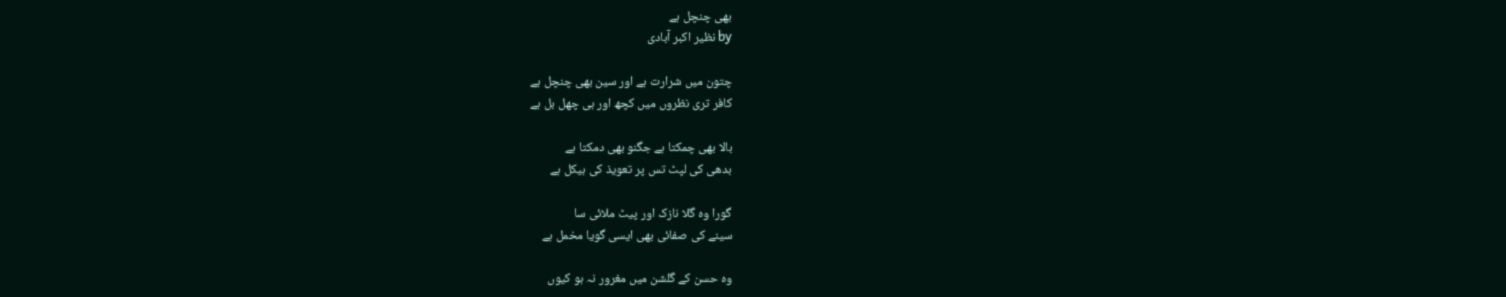بھی چنچل ہے
by نظیر اکبر آبادی

چتون میں شرارت ہے اور سین بھی چنچل ہے
کافر تری نظروں میں کچھ اور ہی چھل بل ہے

بالا بھی چمکتا ہے جگنو بھی دمکتا ہے
بدھی کی لپٹ تس پر تعویذ کی ہیکل ہے

گورا وہ گلا نازک اور پیٹ ملائی سا
سینے کی صفائی بھی ایسی گویا مخمل ہے

وہ حسن کے گلشن میں مغرور نہ ہو کیوں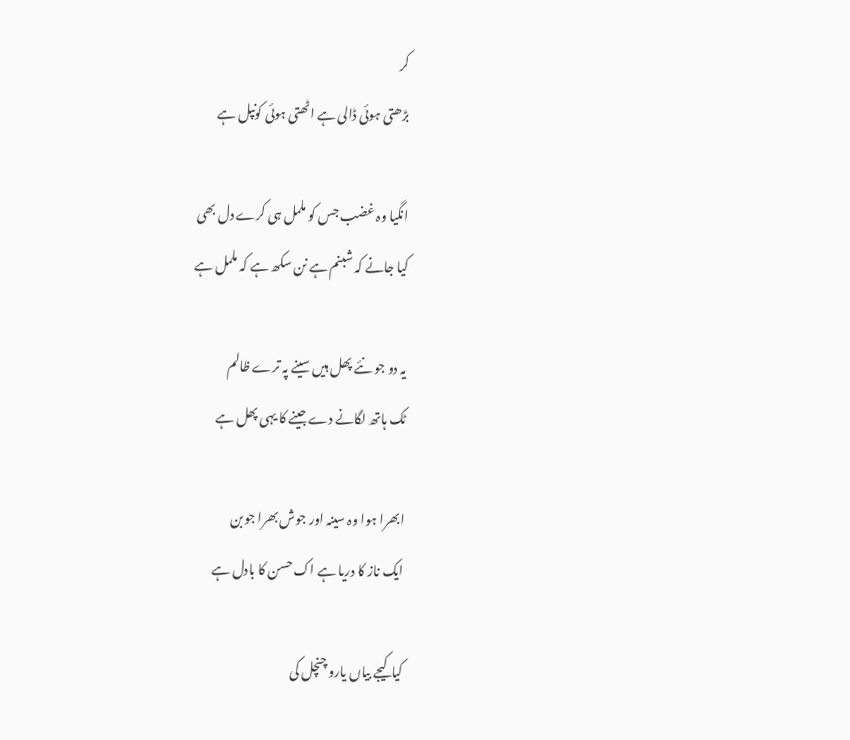کر
بڑھتی ہوئی ڈالی ہے اٹھتی ہوئی کونپل ہے

انگیا وہ غضب جس کو ململ ہی کرے دل بھی
کیا جانے کہ شبنم ہے نن سکھ ہے کہ ململ ہے

یہ دو جو نئے پھل ہیں سینے پہ ترے ظالم
ٹک ہاتھ لگانے دے جینے کا یہی پھل ہے

ابھرا ہوا وہ سینہ اور جوش بھرا جوبن
ایک ناز کا دریا ہے اک حسن کا بادل ہے

کیا کیجے بیاں یارو چنچل کی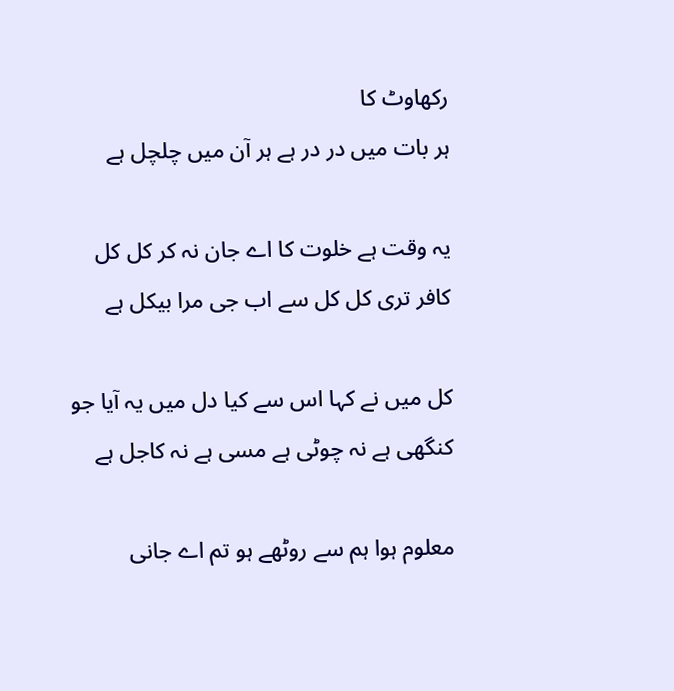رکھاوٹ کا
ہر بات میں در در ہے ہر آن میں چلچل ہے

یہ وقت ہے خلوت کا اے جان نہ کر کل کل
کافر تری کل کل سے اب جی مرا بیکل ہے

کل میں نے کہا اس سے کیا دل میں یہ آیا جو
کنگھی ہے نہ چوٹی ہے مسی ہے نہ کاجل ہے

معلوم ہوا ہم سے روٹھے ہو تم اے جانی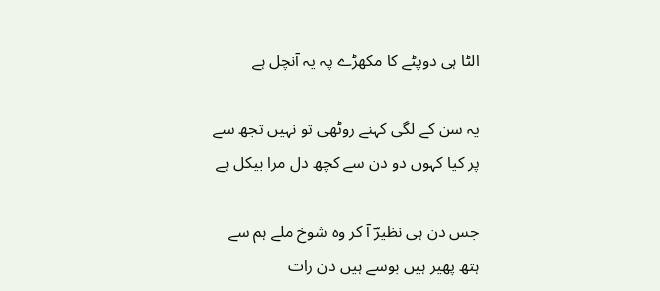الٹا ہی دوپٹے کا مکھڑے پہ یہ آنچل ہے

یہ سن کے لگی کہنے روٹھی تو نہیں تجھ سے
پر کیا کہوں دو دن سے کچھ دل مرا بیکل ہے

جس دن ہی نظیرؔ آ کر وہ شوخ ملے ہم سے
ہتھ پھیر ہیں بوسے ہیں دن رات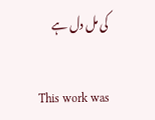کی مل دل ہے

This work was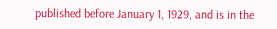published before January 1, 1929, and is in the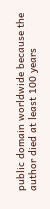public domain worldwide because the author died at least 100 years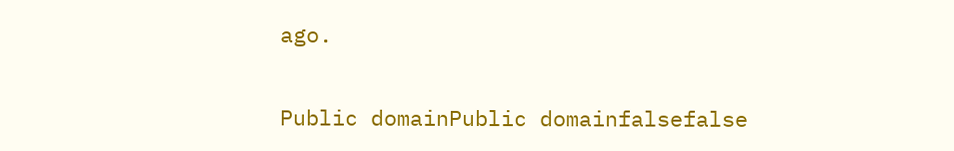ago.

Public domainPublic domainfalsefalse